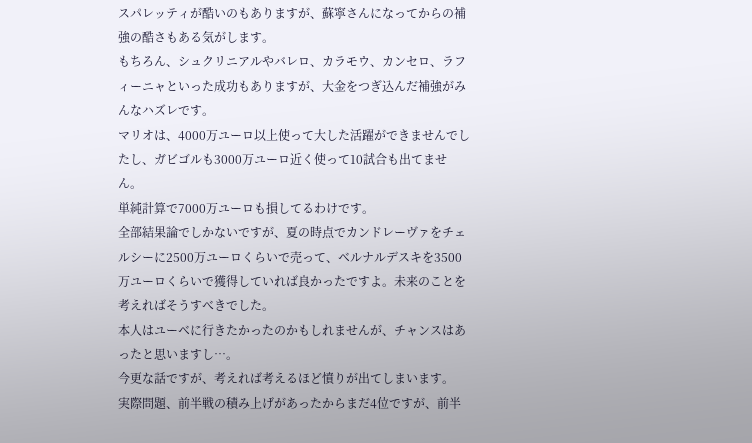スパレッティが酷いのもありますが、蘇寧さんになってからの補強の酷さもある気がします。
もちろん、シュクリニアルやバレロ、カラモウ、カンセロ、ラフィーニャといった成功もありますが、大金をつぎ込んだ補強がみんなハズレです。
マリオは、4000万ユーロ以上使って大した活躍ができませんでしたし、ガビゴルも3000万ユーロ近く使って10試合も出てません。
単純計算で7000万ユーロも損してるわけです。
全部結果論でしかないですが、夏の時点でカンドレーヴァをチェルシーに2500万ユーロくらいで売って、ベルナルデスキを3500万ユーロくらいで獲得していれば良かったですよ。未来のことを考えればそうすべきでした。
本人はユーベに行きたかったのかもしれませんが、チャンスはあったと思いますし…。
今更な話ですが、考えれば考えるほど憤りが出てしまいます。
実際問題、前半戦の積み上げがあったからまだ4位ですが、前半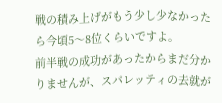戦の積み上げがもう少し少なかったら今頃5〜8位くらいですよ。
前半戦の成功があったからまだ分かりませんが、スパレッティの去就が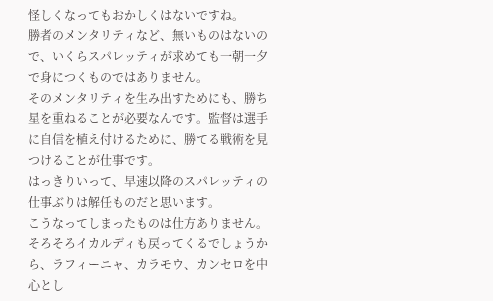怪しくなってもおかしくはないですね。
勝者のメンタリティなど、無いものはないので、いくらスパレッティが求めても一朝一夕で身につくものではありません。
そのメンタリティを生み出すためにも、勝ち星を重ねることが必要なんです。監督は選手に自信を植え付けるために、勝てる戦術を見つけることが仕事です。
はっきりいって、早速以降のスパレッティの仕事ぶりは解任ものだと思います。
こうなってしまったものは仕方ありません。
そろそろイカルディも戻ってくるでしょうから、ラフィーニャ、カラモウ、カンセロを中心とし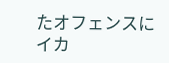たオフェンスにイカ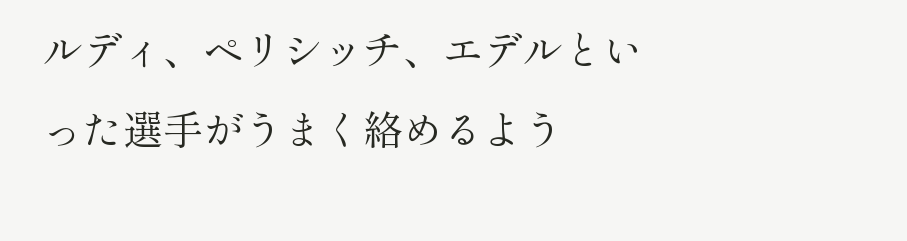ルディ、ペリシッチ、エデルといった選手がうまく絡めるよう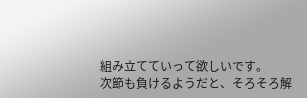組み立てていって欲しいです。
次節も負けるようだと、そろそろ解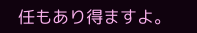任もあり得ますよ。